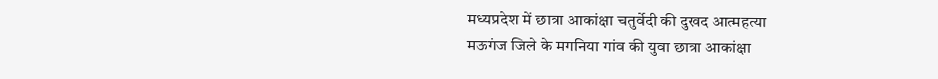मध्यप्रदेश में छात्रा आकांक्षा चतुर्वेदी की दुखद आत्महत्या
मऊगंज जिले के मगनिया गांव की युवा छात्रा आकांक्षा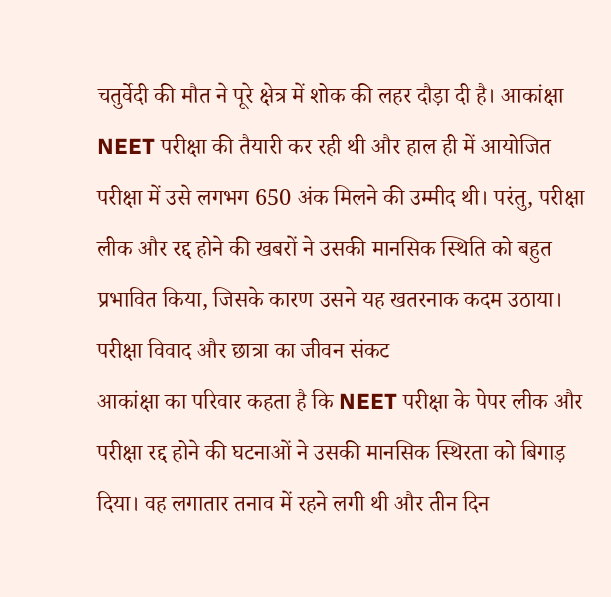चतुर्वेदी की मौत ने पूरे क्षेत्र में शोक की लहर दौड़ा दी है। आकांक्षा NEET परीक्षा की तैयारी कर रही थी और हाल ही में आयोजित परीक्षा में उसे लगभग 650 अंक मिलने की उम्मीद थी। परंतु, परीक्षा लीक और रद्द होने की खबरों ने उसकी मानसिक स्थिति को बहुत प्रभावित किया, जिसके कारण उसने यह खतरनाक कदम उठाया।
परीक्षा विवाद और छात्रा का जीवन संकट
आकांक्षा का परिवार कहता है कि NEET परीक्षा के पेपर लीक और परीक्षा रद्द होने की घटनाओं ने उसकी मानसिक स्थिरता को बिगाड़ दिया। वह लगातार तनाव में रहने लगी थी और तीन दिन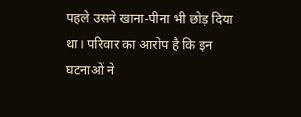पहले उसने खाना-पीना भी छोड़ दिया था। परिवार का आरोप है कि इन घटनाओं ने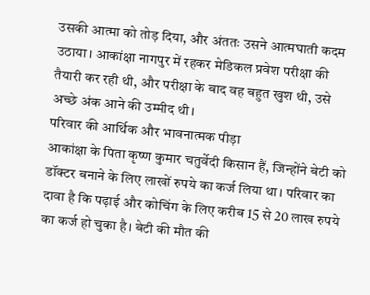उसकी आत्मा को तोड़ दिया, और अंततः उसने आत्मघाती कदम उठाया। आकांक्षा नागपुर में रहकर मेडिकल प्रवेश परीक्षा की तैयारी कर रही थी, और परीक्षा के बाद वह बहुत खुश थी, उसे अच्छे अंक आने की उम्मीद थी।
परिवार की आर्थिक और भावनात्मक पीड़ा
आकांक्षा के पिता कृष्ण कुमार चतुर्वेदी किसान हैं, जिन्होंने बेटी को डॉक्टर बनाने के लिए लाखों रुपये का कर्ज लिया था। परिवार का दावा है कि पढ़ाई और कोचिंग के लिए करीब 15 से 20 लाख रुपये का कर्ज हो चुका है। बेटी की मौत की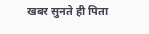खबर सुनते ही पिता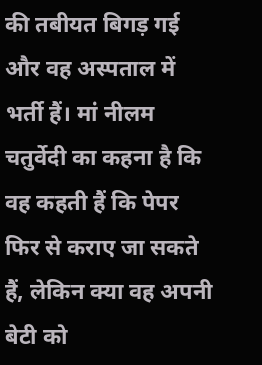की तबीयत बिगड़ गई और वह अस्पताल में भर्ती हैं। मां नीलम चतुर्वेदी का कहना है कि वह कहती हैं कि पेपर फिर से कराए जा सकते हैं, लेकिन क्या वह अपनी बेटी को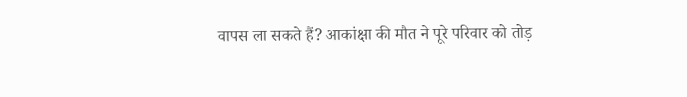वापस ला सकते हैं? आकांक्षा की मौत ने पूरे परिवार को तोड़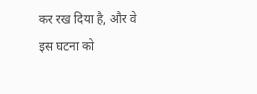कर रख दिया है, और वे इस घटना को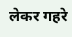लेकर गहरे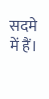सदमे में हैं।